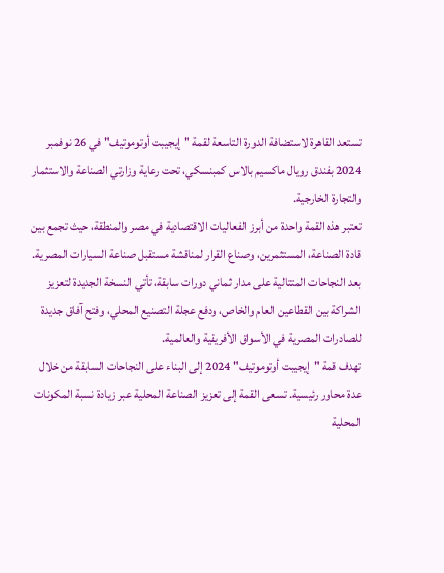تستعد القاهرة لاستضافة الدورة التاسعة لقمة "إيجيبت أوتوموتيف" في 26 نوفمبر 2024 بفندق رويال ماكسيم بالاس كمبنسكي، تحت رعاية وزارتي الصناعة والاستثمار والتجارة الخارجية.
تعتبر هذه القمة واحدة من أبرز الفعاليات الاقتصادية في مصر والمنطقة، حيث تجمع بين قادة الصناعة، المستثمرين، وصناع القرار لمناقشة مستقبل صناعة السيارات المصرية.
بعد النجاحات المتتالية على مدار ثماني دورات سابقة، تأتي النسخة الجديدة لتعزيز الشراكة بين القطاعين العام والخاص، ودفع عجلة التصنيع المحلي، وفتح آفاق جديدة للصادرات المصرية في الأسواق الأفريقية والعالمية.
تهدف قمة "إيجيبت أوتوموتيف" 2024 إلى البناء على النجاحات السابقة من خلال عدة محاور رئيسية. تسعى القمة إلى تعزيز الصناعة المحلية عبر زيادة نسبة المكونات المحلية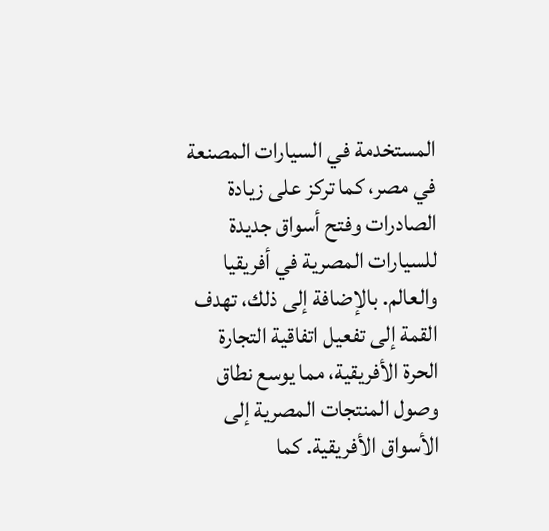المستخدمة في السيارات المصنعة في مصر، كما تركز على زيادة الصادرات وفتح أسواق جديدة للسيارات المصرية في أفريقيا والعالم. بالإضافة إلى ذلك، تهدف القمة إلى تفعيل اتفاقية التجارة الحرة الأفريقية، مما يوسع نطاق وصول المنتجات المصرية إلى الأسواق الأفريقية. كما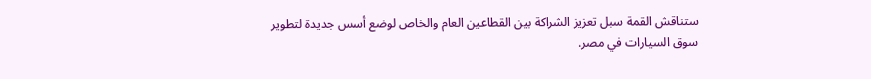ستناقش القمة سبل تعزيز الشراكة بين القطاعين العام والخاص لوضع أسس جديدة لتطوير سوق السيارات في مصر.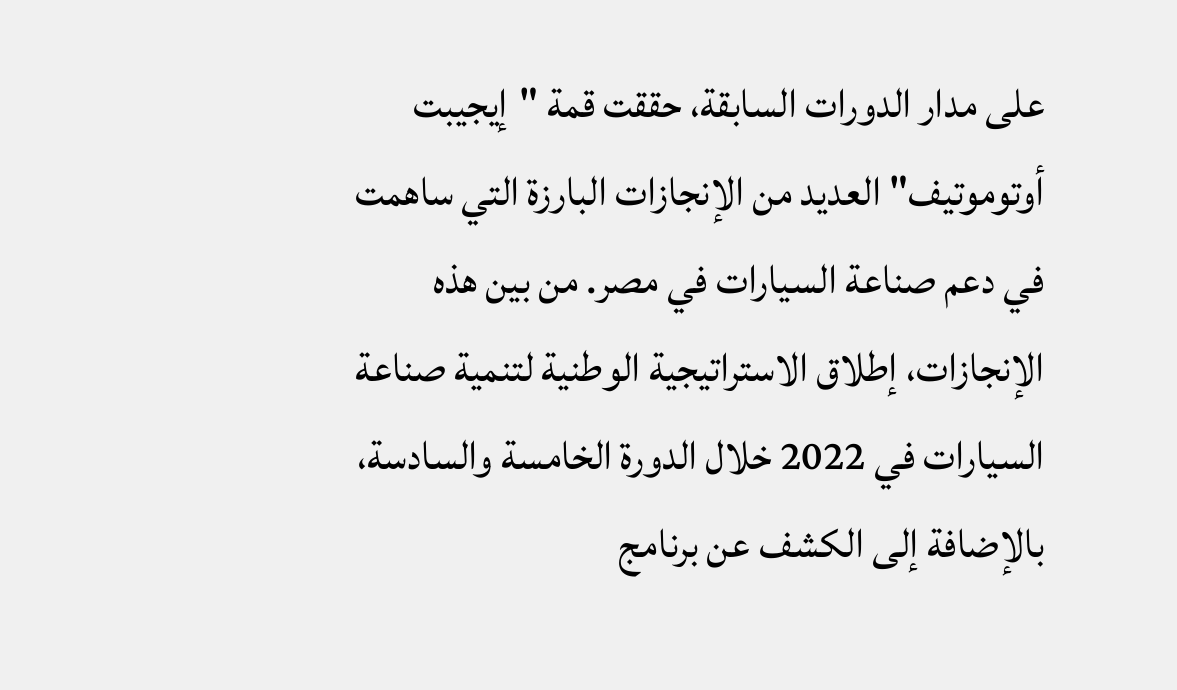على مدار الدورات السابقة، حققت قمة "إيجيبت أوتوموتيف" العديد من الإنجازات البارزة التي ساهمت في دعم صناعة السيارات في مصر. من بين هذه الإنجازات، إطلاق الاستراتيجية الوطنية لتنمية صناعة السيارات في 2022 خلال الدورة الخامسة والسادسة، بالإضافة إلى الكشف عن برنامج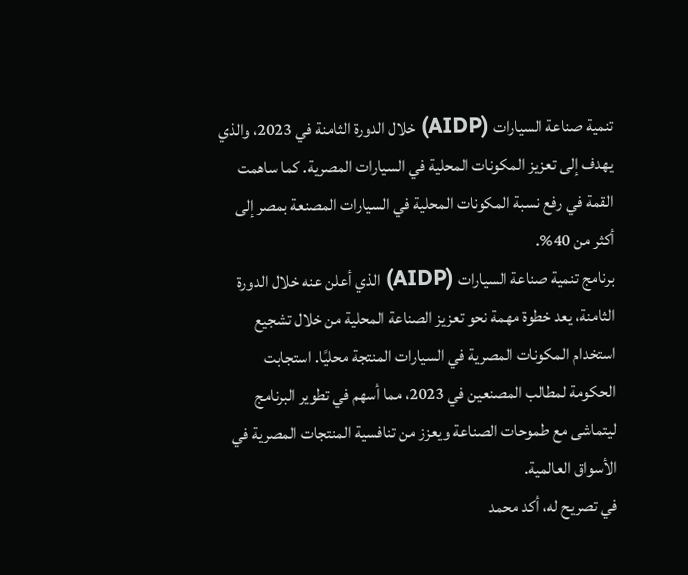تنمية صناعة السيارات (AIDP) خلال الدورة الثامنة في 2023، والذي يهدف إلى تعزيز المكونات المحلية في السيارات المصرية. كما ساهمت القمة في رفع نسبة المكونات المحلية في السيارات المصنعة بمصر إلى أكثر من 40%.
برنامج تنمية صناعة السيارات (AIDP) الذي أعلن عنه خلال الدورة الثامنة، يعد خطوة مهمة نحو تعزيز الصناعة المحلية من خلال تشجيع استخدام المكونات المصرية في السيارات المنتجة محليًا. استجابت الحكومة لمطالب المصنعين في 2023، مما أسهم في تطوير البرنامج ليتماشى مع طموحات الصناعة ويعزز من تنافسية المنتجات المصرية في الأسواق العالمية.
في تصريح له، أكد محمد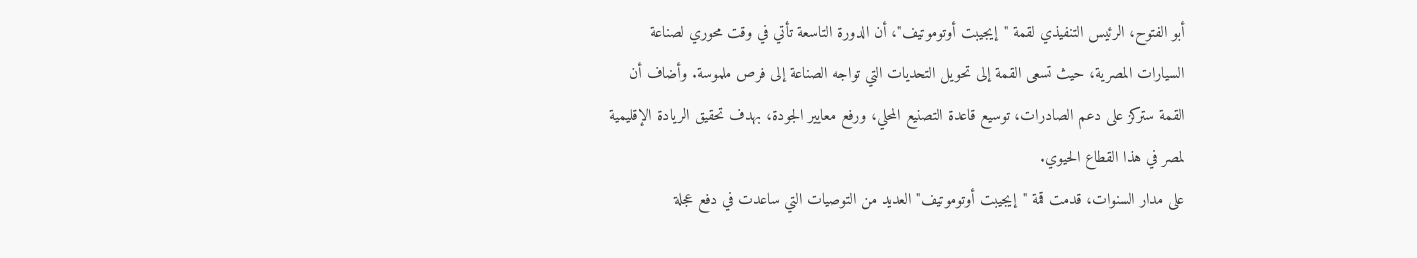أبو الفتوح، الرئيس التنفيذي لقمة "إيجيبت أوتوموتيف"، أن الدورة التاسعة تأتي في وقت محوري لصناعة السيارات المصرية، حيث تسعى القمة إلى تحويل التحديات التي تواجه الصناعة إلى فرص ملموسة. وأضاف أن القمة ستركز على دعم الصادرات، توسيع قاعدة التصنيع المحلي، ورفع معايير الجودة، بهدف تحقيق الريادة الإقليمية لمصر في هذا القطاع الحيوي.
على مدار السنوات، قدمت قمة "إيجيبت أوتوموتيف" العديد من التوصيات التي ساعدت في دفع عجلة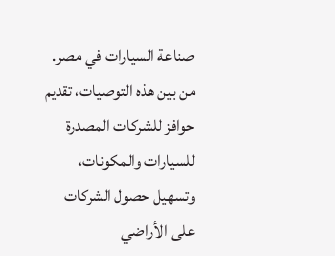صناعة السيارات في مصر. من بين هذه التوصيات، تقديم حوافز للشركات المصدرة للسيارات والمكونات، وتسهيل حصول الشركات على الأراضي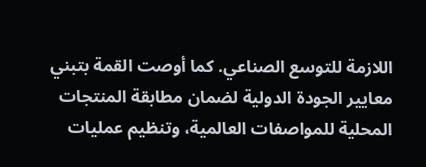اللازمة للتوسع الصناعي. كما أوصت القمة بتبني معايير الجودة الدولية لضمان مطابقة المنتجات المحلية للمواصفات العالمية، وتنظيم عمليات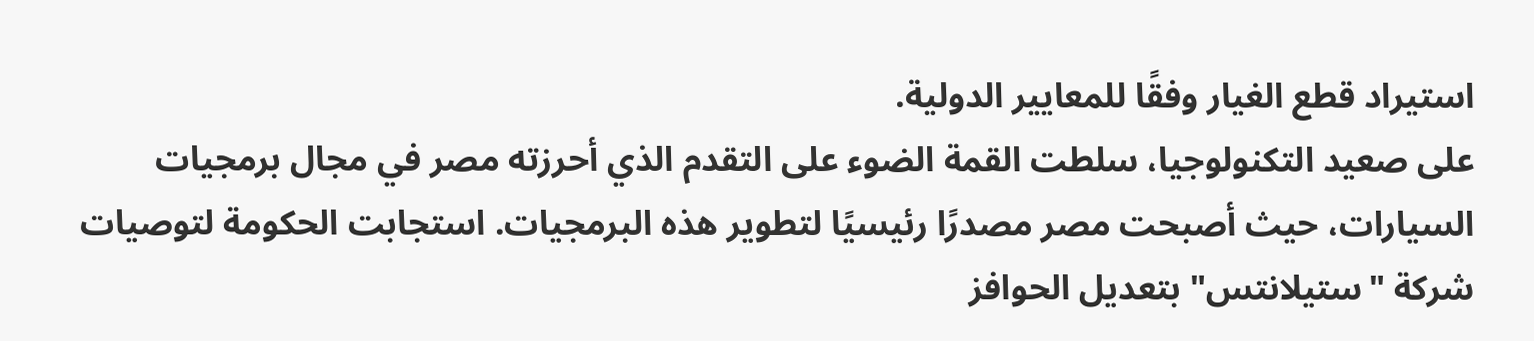استيراد قطع الغيار وفقًا للمعايير الدولية.
على صعيد التكنولوجيا، سلطت القمة الضوء على التقدم الذي أحرزته مصر في مجال برمجيات السيارات، حيث أصبحت مصر مصدرًا رئيسيًا لتطوير هذه البرمجيات. استجابت الحكومة لتوصيات شركة "ستيلانتس" بتعديل الحوافز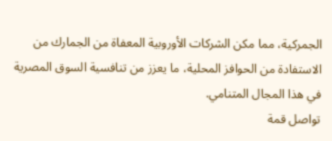الجمركية، مما مكن الشركات الأوروبية المعفاة من الجمارك من الاستفادة من الحوافز المحلية، ما يعزز من تنافسية السوق المصرية في هذا المجال المتنامي.
تواصل قمة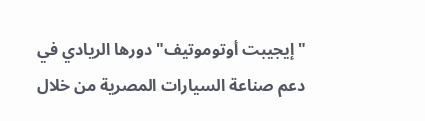"إيجيبت أوتوموتيف" دورها الريادي في دعم صناعة السيارات المصرية من خلال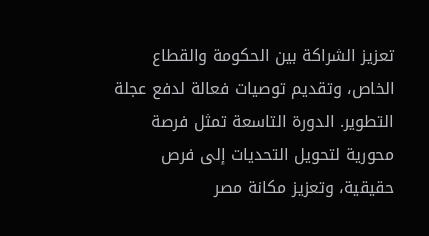تعزيز الشراكة بين الحكومة والقطاع الخاص، وتقديم توصيات فعالة لدفع عجلة التطوير. الدورة التاسعة تمثل فرصة محورية لتحويل التحديات إلى فرص حقيقية، وتعزيز مكانة مصر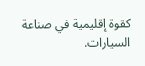كقوة إقليمية في صناعة السيارات.